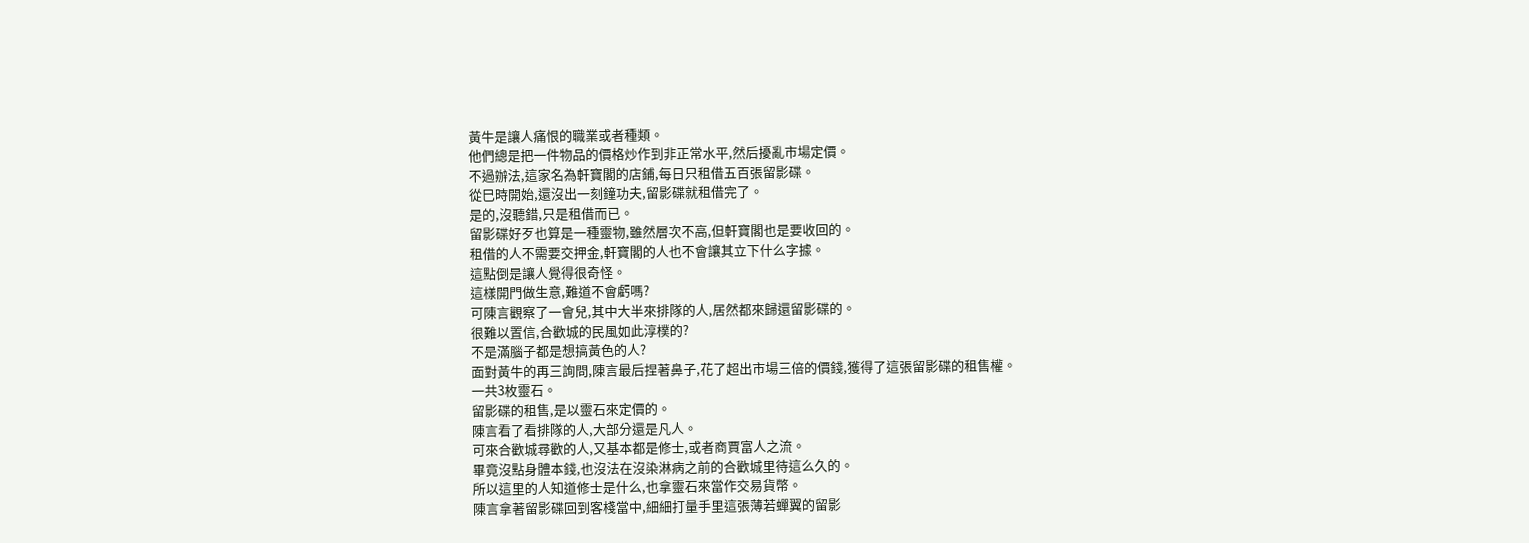黃牛是讓人痛恨的職業或者種類。
他們總是把一件物品的價格炒作到非正常水平,然后擾亂市場定價。
不過辦法,這家名為軒寶閣的店鋪,每日只租借五百張留影碟。
從巳時開始,還沒出一刻鐘功夫,留影碟就租借完了。
是的,沒聽錯,只是租借而已。
留影碟好歹也算是一種靈物,雖然層次不高,但軒寶閣也是要收回的。
租借的人不需要交押金,軒寶閣的人也不會讓其立下什么字據。
這點倒是讓人覺得很奇怪。
這樣開門做生意,難道不會虧嗎?
可陳言觀察了一會兒,其中大半來排隊的人,居然都來歸還留影碟的。
很難以置信,合歡城的民風如此淳樸的?
不是滿腦子都是想搞黃色的人?
面對黃牛的再三詢問,陳言最后捏著鼻子,花了超出市場三倍的價錢,獲得了這張留影碟的租售權。
一共3枚靈石。
留影碟的租售,是以靈石來定價的。
陳言看了看排隊的人,大部分還是凡人。
可來合歡城尋歡的人,又基本都是修士,或者商賈富人之流。
畢竟沒點身體本錢,也沒法在沒染淋病之前的合歡城里待這么久的。
所以這里的人知道修士是什么,也拿靈石來當作交易貨幣。
陳言拿著留影碟回到客棧當中,細細打量手里這張薄若蟬翼的留影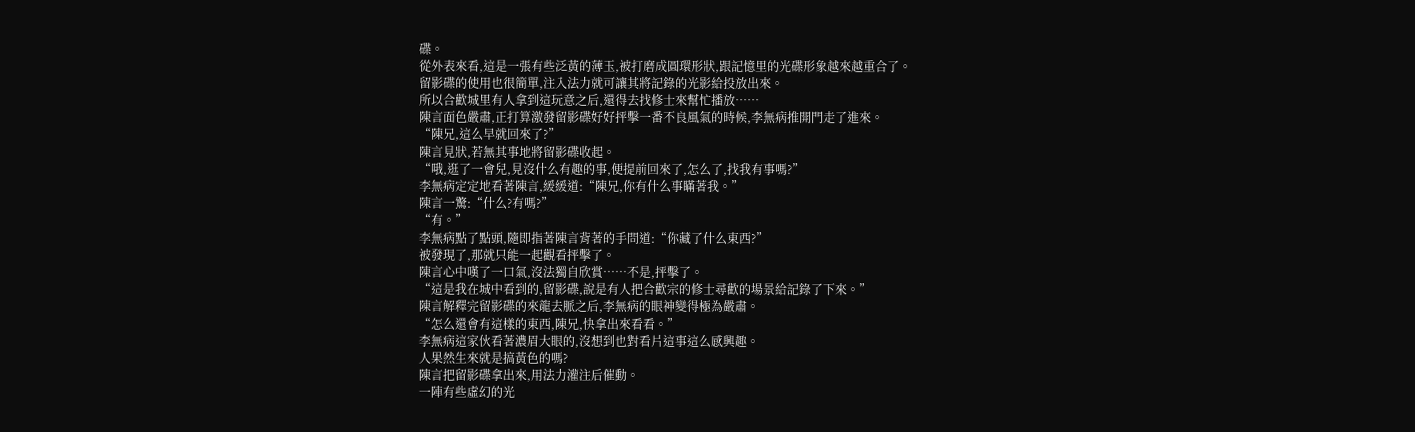碟。
從外表來看,這是一張有些泛黃的薄玉,被打磨成圓環形狀,跟記憶里的光碟形象越來越重合了。
留影碟的使用也很簡單,注入法力就可讓其將記錄的光影給投放出來。
所以合歡城里有人拿到這玩意之后,還得去找修士來幫忙播放……
陳言面色嚴肅,正打算激發留影碟好好抨擊一番不良風氣的時候,李無病推開門走了進來。
“陳兄,這么早就回來了?”
陳言見狀,若無其事地將留影碟收起。
“哦,逛了一會兒,見沒什么有趣的事,便提前回來了,怎么了,找我有事嗎?”
李無病定定地看著陳言,緩緩道:“陳兄,你有什么事瞞著我。”
陳言一驚:“什么?有嗎?”
“有。”
李無病點了點頭,隨即指著陳言背著的手問道:“你藏了什么東西?”
被發現了,那就只能一起觀看抨擊了。
陳言心中嘆了一口氣,沒法獨自欣賞……不是,抨擊了。
“這是我在城中看到的,留影碟,說是有人把合歡宗的修士尋歡的場景給記錄了下來。”
陳言解釋完留影碟的來龍去脈之后,李無病的眼神變得極為嚴肅。
“怎么還會有這樣的東西,陳兄,快拿出來看看。”
李無病這家伙看著濃眉大眼的,沒想到也對看片這事這么感興趣。
人果然生來就是搞黃色的嗎?
陳言把留影碟拿出來,用法力灌注后催動。
一陣有些虛幻的光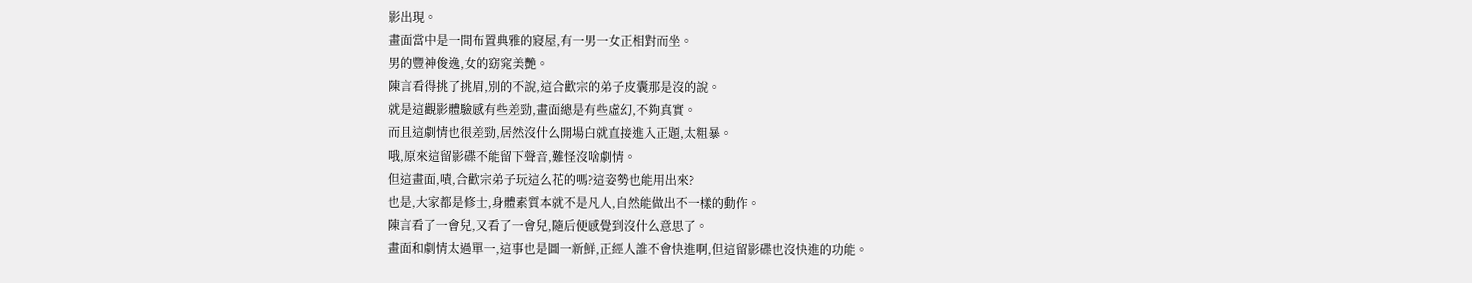影出現。
畫面當中是一間布置典雅的寢屋,有一男一女正相對而坐。
男的豐神俊逸,女的窈窕美艷。
陳言看得挑了挑眉,別的不說,這合歡宗的弟子皮囊那是沒的說。
就是這觀影體驗感有些差勁,畫面總是有些虛幻,不夠真實。
而且這劇情也很差勁,居然沒什么開場白就直接進入正題,太粗暴。
哦,原來這留影碟不能留下聲音,難怪沒啥劇情。
但這畫面,嘖,合歡宗弟子玩這么花的嗎?這姿勢也能用出來?
也是,大家都是修士,身體素質本就不是凡人,自然能做出不一樣的動作。
陳言看了一會兒,又看了一會兒,隨后便感覺到沒什么意思了。
畫面和劇情太過單一,這事也是圖一新鮮,正經人誰不會快進啊,但這留影碟也沒快進的功能。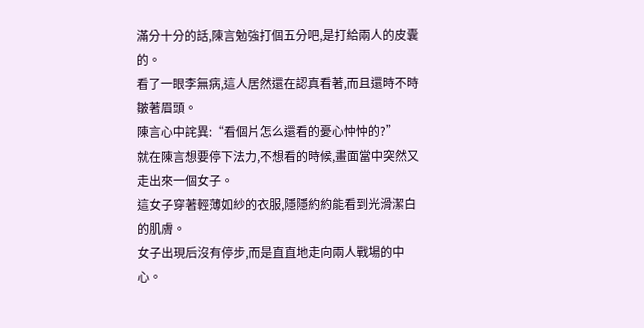滿分十分的話,陳言勉強打個五分吧,是打給兩人的皮囊的。
看了一眼李無病,這人居然還在認真看著,而且還時不時皺著眉頭。
陳言心中詫異:“看個片怎么還看的憂心忡忡的?”
就在陳言想要停下法力,不想看的時候,畫面當中突然又走出來一個女子。
這女子穿著輕薄如紗的衣服,隱隱約約能看到光滑潔白的肌膚。
女子出現后沒有停步,而是直直地走向兩人戰場的中心。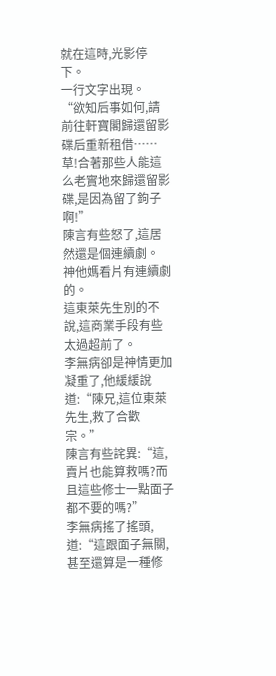就在這時,光影停下。
一行文字出現。
“欲知后事如何,請前往軒寶閣歸還留影碟后重新租借……草!合著那些人能這么老實地來歸還留影碟,是因為留了鉤子啊!”
陳言有些怒了,這居然還是個連續劇。
神他媽看片有連續劇的。
這東萊先生別的不說,這商業手段有些太過超前了。
李無病卻是神情更加凝重了,他緩緩說道:“陳兄,這位東萊先生,救了合歡宗。”
陳言有些詫異:“這,賣片也能算救嗎?而且這些修士一點面子都不要的嗎?”
李無病搖了搖頭,道:“這跟面子無關,甚至還算是一種修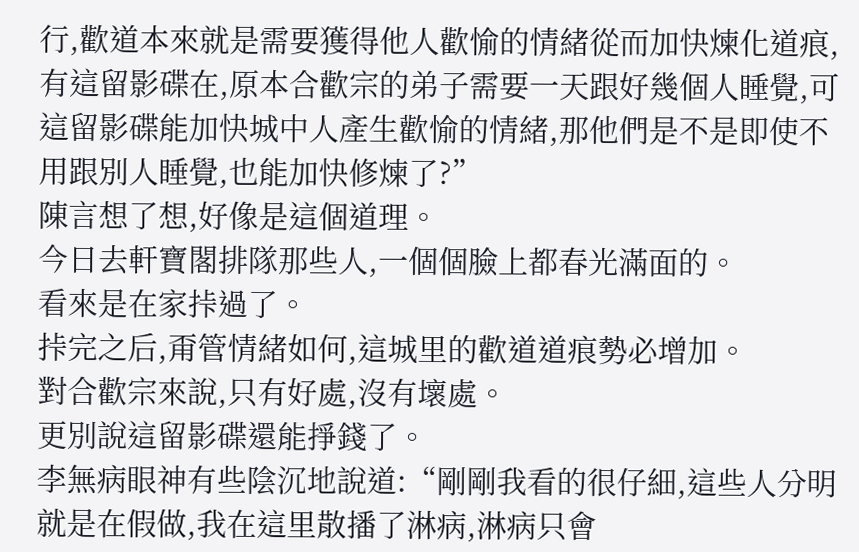行,歡道本來就是需要獲得他人歡愉的情緒從而加快煉化道痕,有這留影碟在,原本合歡宗的弟子需要一天跟好幾個人睡覺,可這留影碟能加快城中人產生歡愉的情緒,那他們是不是即使不用跟別人睡覺,也能加快修煉了?”
陳言想了想,好像是這個道理。
今日去軒寶閣排隊那些人,一個個臉上都春光滿面的。
看來是在家挊過了。
挊完之后,甭管情緒如何,這城里的歡道道痕勢必增加。
對合歡宗來說,只有好處,沒有壞處。
更別說這留影碟還能掙錢了。
李無病眼神有些陰沉地說道:“剛剛我看的很仔細,這些人分明就是在假做,我在這里散播了淋病,淋病只會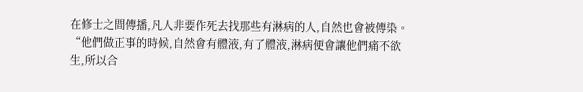在修士之間傳播,凡人非要作死去找那些有淋病的人,自然也會被傳染。
“他們做正事的時候,自然會有體液,有了體液,淋病便會讓他們痛不欲生,所以合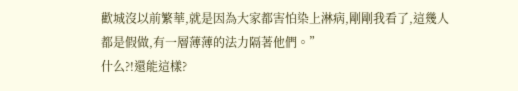歡城沒以前繁華,就是因為大家都害怕染上淋病,剛剛我看了,這幾人都是假做,有一層薄薄的法力隔著他們。”
什么?!還能這樣?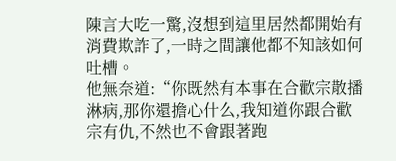陳言大吃一驚,沒想到這里居然都開始有消費欺詐了,一時之間讓他都不知該如何吐槽。
他無奈道:“你既然有本事在合歡宗散播淋病,那你還擔心什么,我知道你跟合歡宗有仇,不然也不會跟著跑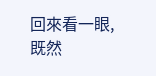回來看一眼,既然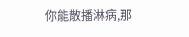你能散播淋病,那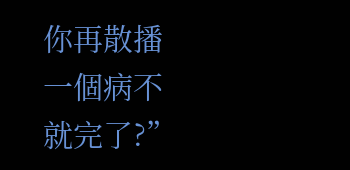你再散播一個病不就完了?”